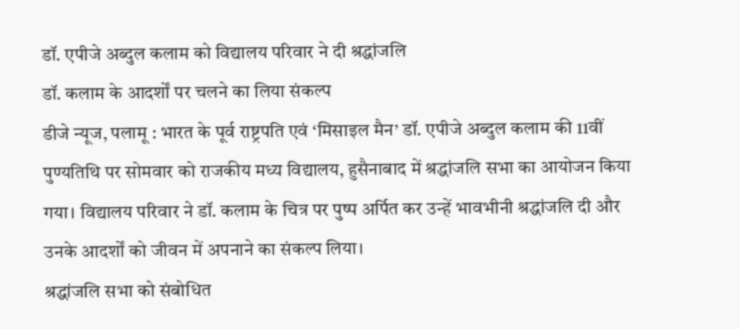डॉ. एपीजे अब्दुल कलाम को विद्यालय परिवार ने दी श्रद्धांजलि
डॉ. कलाम के आदर्शों पर चलने का लिया संकल्प
डीजे न्यूज, पलामू : भारत के पूर्व राष्ट्रपति एवं ‘मिसाइल मैन’ डॉ. एपीजे अब्दुल कलाम की 11वीं पुण्यतिथि पर सोमवार को राजकीय मध्य विद्यालय, हुसैनाबाद में श्रद्धांजलि सभा का आयोजन किया गया। विद्यालय परिवार ने डॉ. कलाम के चित्र पर पुष्प अर्पित कर उन्हें भावभीनी श्रद्धांजलि दी और उनके आदर्शों को जीवन में अपनाने का संकल्प लिया।
श्रद्धांजलि सभा को संबोधित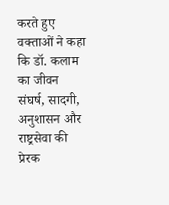करते हुए वक्ताओं ने कहा कि डॉ. कलाम का जीवन संघर्ष, सादगी, अनुशासन और राष्ट्रसेवा की प्रेरक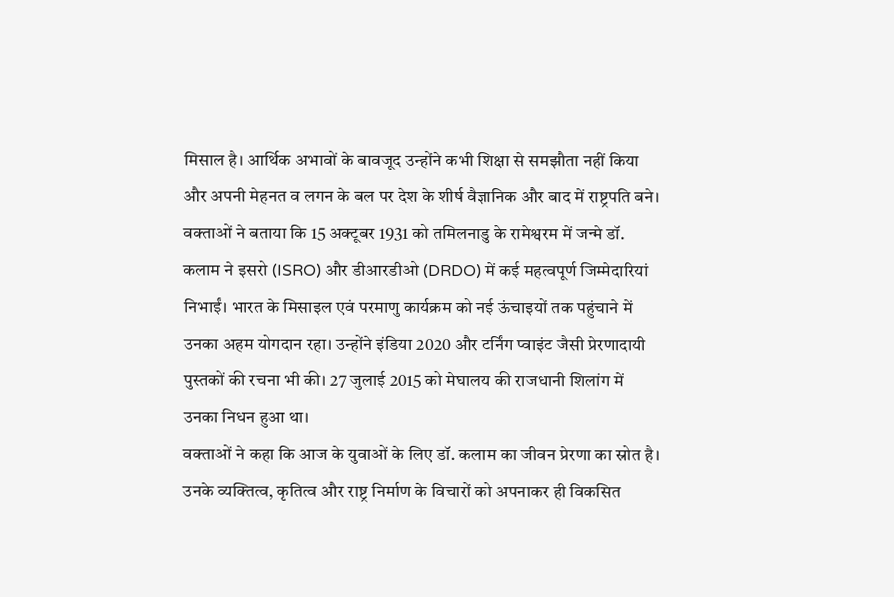मिसाल है। आर्थिक अभावों के बावजूद उन्होंने कभी शिक्षा से समझौता नहीं किया और अपनी मेहनत व लगन के बल पर देश के शीर्ष वैज्ञानिक और बाद में राष्ट्रपति बने।
वक्ताओं ने बताया कि 15 अक्टूबर 1931 को तमिलनाडु के रामेश्वरम में जन्मे डॉ. कलाम ने इसरो (ISRO) और डीआरडीओ (DRDO) में कई महत्वपूर्ण जिम्मेदारियां निभाईं। भारत के मिसाइल एवं परमाणु कार्यक्रम को नई ऊंचाइयों तक पहुंचाने में उनका अहम योगदान रहा। उन्होंने इंडिया 2020 और टर्निंग प्वाइंट जैसी प्रेरणादायी पुस्तकों की रचना भी की। 27 जुलाई 2015 को मेघालय की राजधानी शिलांग में उनका निधन हुआ था।
वक्ताओं ने कहा कि आज के युवाओं के लिए डॉ. कलाम का जीवन प्रेरणा का स्रोत है। उनके व्यक्तित्व, कृतित्व और राष्ट्र निर्माण के विचारों को अपनाकर ही विकसित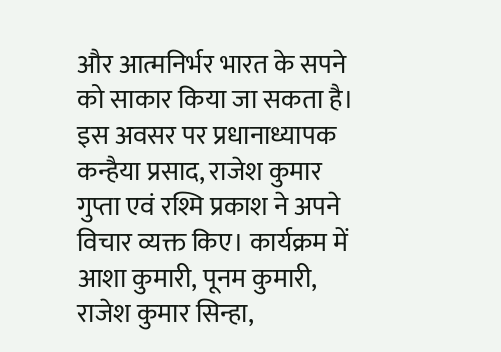और आत्मनिर्भर भारत के सपने को साकार किया जा सकता है।
इस अवसर पर प्रधानाध्यापक कन्हैया प्रसाद, राजेश कुमार गुप्ता एवं रश्मि प्रकाश ने अपने विचार व्यक्त किए। कार्यक्रम में आशा कुमारी, पूनम कुमारी, राजेश कुमार सिन्हा,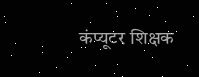कंप्यूटर शिक्षक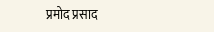प्रमोद प्रसाद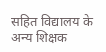सहित विद्यालय के अन्य शिक्षक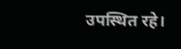उपस्थित रहे।